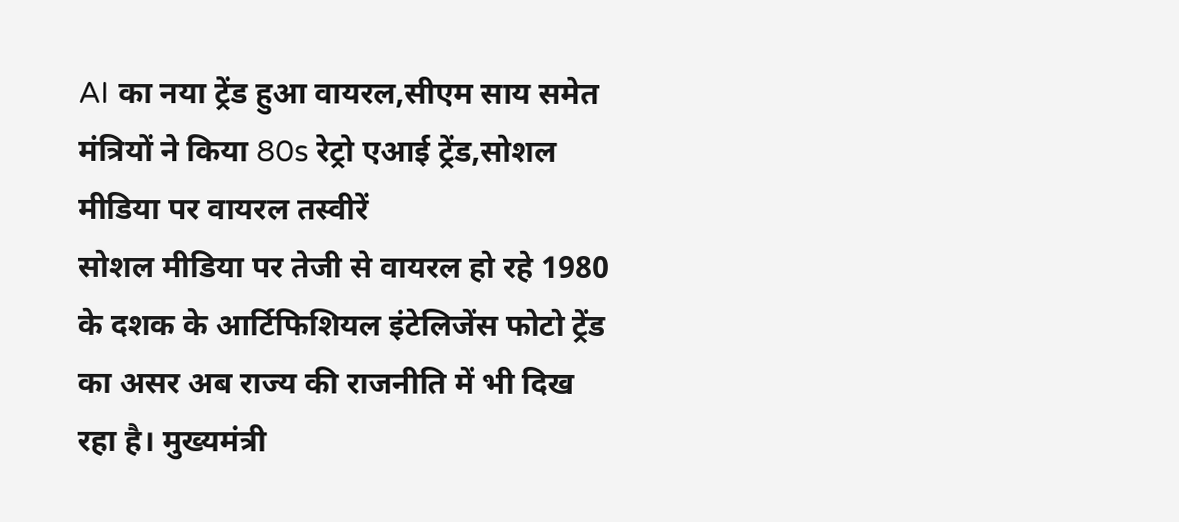AI का नया ट्रेंड हुआ वायरल,सीएम साय समेत मंत्रियों ने किया 80s रेट्रो एआई ट्रेंड,सोशल मीडिया पर वायरल तस्वीरें
सोशल मीडिया पर तेजी से वायरल हो रहे 1980 के दशक के आर्टिफिशियल इंटेलिजेंस फोटो ट्रेंड का असर अब राज्य की राजनीति में भी दिख रहा है। मुख्यमंत्री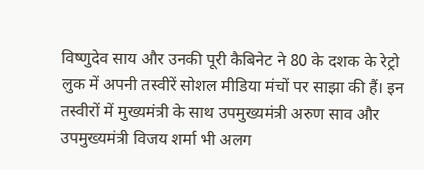विष्णुदेव साय और उनकी पूरी कैबिनेट ने 80 के दशक के रेट्रो लुक में अपनी तस्वीरें सोशल मीडिया मंचों पर साझा की हैं। इन तस्वीरों में मुख्यमंत्री के साथ उपमुख्यमंत्री अरुण साव और उपमुख्यमंत्री विजय शर्मा भी अलग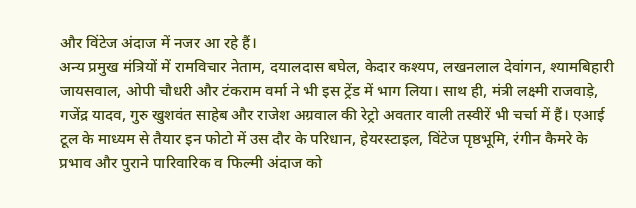और विंटेज अंदाज में नजर आ रहे हैं।
अन्य प्रमुख मंत्रियों में रामविचार नेताम, दयालदास बघेल, केदार कश्यप, लखनलाल देवांगन, श्यामबिहारी जायसवाल, ओपी चौधरी और टंकराम वर्मा ने भी इस ट्रेंड में भाग लिया। साथ ही, मंत्री लक्ष्मी राजवाड़े, गजेंद्र यादव, गुरु खुशवंत साहेब और राजेश अग्रवाल की रेट्रो अवतार वाली तस्वीरें भी चर्चा में हैं। एआई टूल के माध्यम से तैयार इन फोटो में उस दौर के परिधान, हेयरस्टाइल, विंटेज पृष्ठभूमि, रंगीन कैमरे के प्रभाव और पुराने पारिवारिक व फिल्मी अंदाज को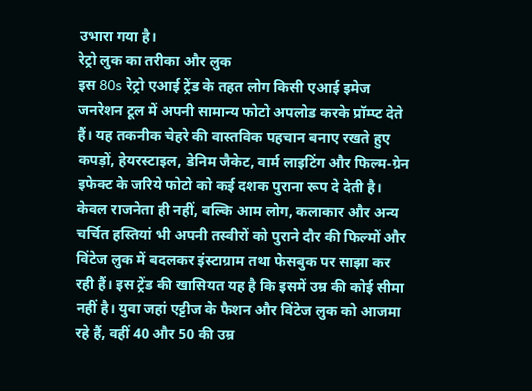उभारा गया है।
रेट्रो लुक का तरीका और लुक
इस 80s रेट्रो एआई ट्रेंड के तहत लोग किसी एआई इमेज जनरेशन टूल में अपनी सामान्य फोटो अपलोड करके प्रॉम्प्ट देते हैं। यह तकनीक चेहरे की वास्तविक पहचान बनाए रखते हुए कपड़ों, हेयरस्टाइल, डेनिम जैकेट, वार्म लाइटिंग और फिल्म-ग्रेन इफेक्ट के जरिये फोटो को कई दशक पुराना रूप दे देती है। केवल राजनेता ही नहीं, बल्कि आम लोग, कलाकार और अन्य चर्चित हस्तियां भी अपनी तस्वीरों को पुराने दौर की फिल्मों और विंटेज लुक में बदलकर इंस्टाग्राम तथा फेसबुक पर साझा कर रही हैं। इस ट्रेंड की खासियत यह है कि इसमें उम्र की कोई सीमा नहीं है। युवा जहां एट्टीज के फैशन और विंटेज लुक को आजमा रहे हैं, वहीं 40 और 50 की उम्र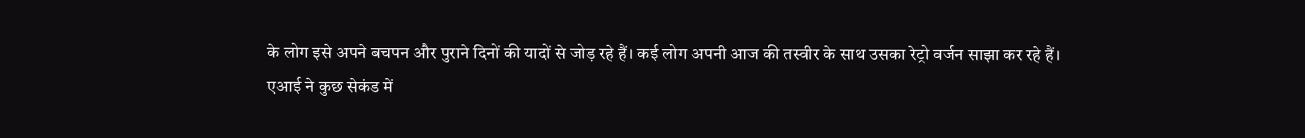के लोग इसे अपने बचपन और पुराने दिनों की यादों से जोड़ रहे हैं। कई लोग अपनी आज की तस्वीर के साथ उसका रेट्रो वर्जन साझा कर रहे हैं।
एआई ने कुछ सेकंड में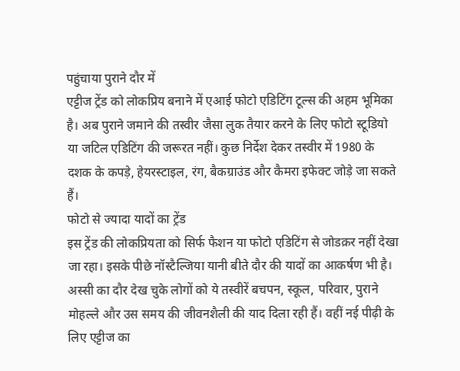पहुंचाया पुराने दौर में
एट्टीज ट्रेंड को लोकप्रिय बनाने में एआई फोटो एडिटिंग टूल्स की अहम भूमिका है। अब पुराने जमाने की तस्वीर जैसा लुक तैयार करने के लिए फोटो स्टूडियो या जटिल एडिटिंग की जरूरत नहीं। कुछ निर्देश देकर तस्वीर में 1980 के दशक के कपड़े, हेयरस्टाइल, रंग, बैकग्राउंड और कैमरा इफेक्ट जोड़े जा सकते हैं।
फोटो से ज्यादा यादों का ट्रेंड
इस ट्रेंड की लोकप्रियता को सिर्फ फैशन या फोटो एडिटिंग से जोडक़र नहीं देखा जा रहा। इसके पीछे नॉस्टैल्जिया यानी बीते दौर की यादों का आकर्षण भी है। अस्सी का दौर देख चुके लोगों को ये तस्वीरें बचपन, स्कूल, परिवार, पुराने मोहल्ले और उस समय की जीवनशैली की याद दिला रही हैं। वहीं नई पीढ़ी के लिए एट्टीज का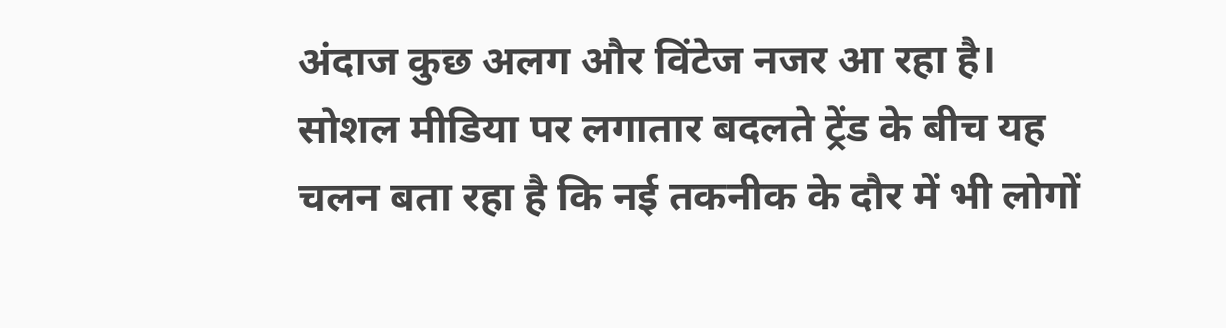अंदाज कुछ अलग और विंटेज नजर आ रहा है। सोशल मीडिया पर लगातार बदलते ट्रेंड के बीच यह चलन बता रहा है कि नई तकनीक के दौर में भी लोगों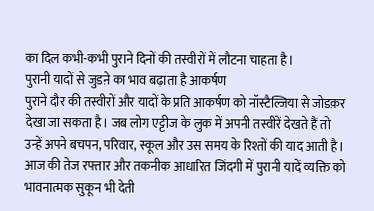का दिल कभी-कभी पुराने दिनों की तस्वीरों में लौटना चाहता है।
पुरानी यादों से जुडऩे का भाव बढ़ाता है आकर्षण
पुराने दौर की तस्वीरों और यादों के प्रति आकर्षण को नॉस्टैल्जिया से जोडक़र देखा जा सकता है। जब लोग एट्टीज के लुक में अपनी तस्वीरें देखते हैं तो उन्हें अपने बचपन, परिवार, स्कूल और उस समय के रिश्तों की याद आती है। आज की तेज रफ्तार और तकनीक आधारित जिंदगी में पुरानी यादें व्यक्ति को भावनात्मक सुकून भी देती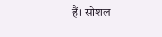हैं। सोशल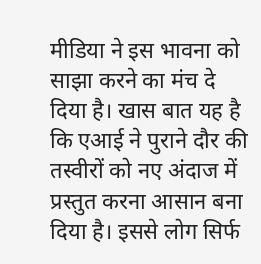मीडिया ने इस भावना को साझा करने का मंच दे दिया है। खास बात यह है कि एआई ने पुराने दौर की तस्वीरों को नए अंदाज में प्रस्तुत करना आसान बना दिया है। इससे लोग सिर्फ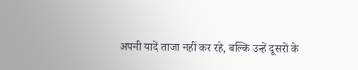अपनी यादें ताजा नहीं कर रहे, बल्कि उन्हें दूसरों के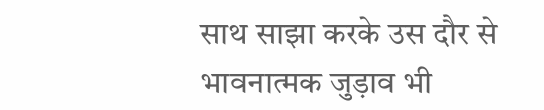साथ साझा करके उस दौर से भावनात्मक जुड़ाव भी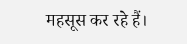महसूस कर रहे हैं।